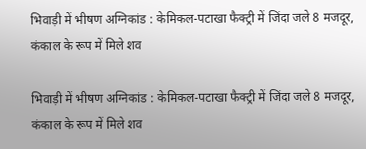भिवाड़ी में भीषण अग्निकांड : केमिकल-पटाखा फैक्ट्री में जिंदा जले 8 मजदूर, कंकाल के रूप में मिले शव

भिवाड़ी में भीषण अग्निकांड : केमिकल-पटाखा फैक्ट्री में जिंदा जले 8 मजदूर, कंकाल के रूप में मिले शव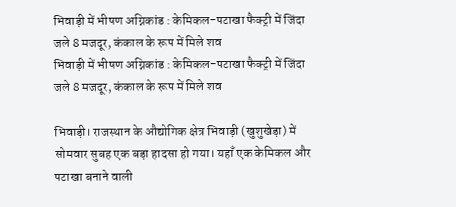भिवाड़ी में भीषण अग्निकांड : केमिकल-पटाखा फैक्ट्री में जिंदा जले 8 मजदूर, कंकाल के रूप में मिले शव
भिवाड़ी में भीषण अग्निकांड : केमिकल-पटाखा फैक्ट्री में जिंदा जले 8 मजदूर, कंकाल के रूप में मिले शव

भिवाड़ी। राजस्थान के औद्योगिक क्षेत्र भिवाड़ी (खुशुखेड़ा) में सोमवार सुबह एक बड़ा हादसा हो गया। यहाँ एक केमिकल और पटाखा बनाने वाली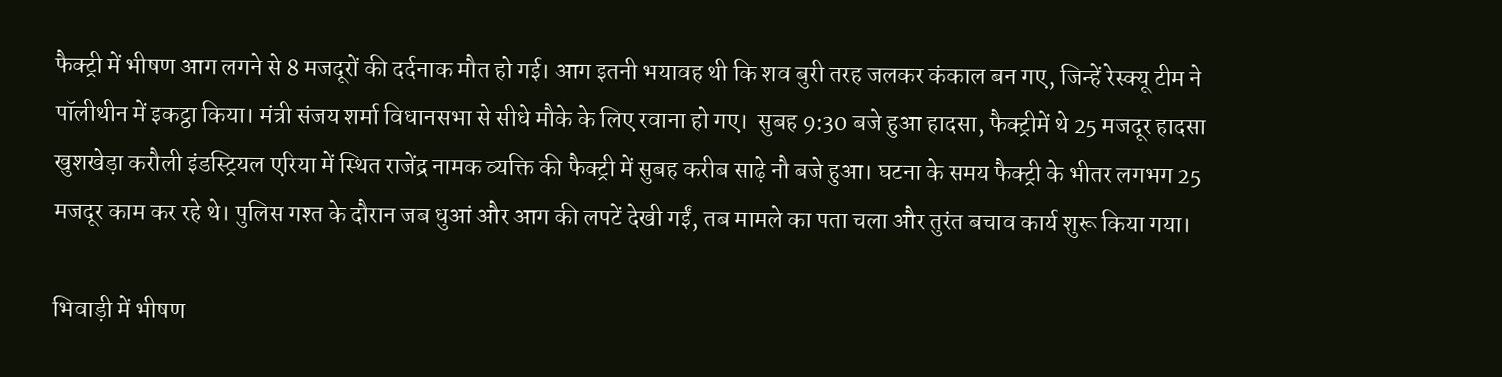फैक्ट्री में भीषण आग लगने से 8 मजदूरों की दर्दनाक मौत हो गई। आग इतनी भयावह थी कि शव बुरी तरह जलकर कंकाल बन गए, जिन्हें रेस्क्यू टीम ने पॉलीथीन में इकट्ठा किया। मंत्री संजय शर्मा विधानसभा से सीधे मौके के लिए रवाना हो गए।  सुबह 9:30 बजे हुआ हादसा, फैक्ट्रीमें थे 25 मजदूर हादसा खुशखेड़ा करौली इंडस्ट्रियल एरिया में स्थित राजेंद्र नामक व्यक्ति की फैक्ट्री में सुबह करीब साढ़े नौ बजे हुआ। घटना के समय फैक्ट्री के भीतर लगभग 25 मजदूर काम कर रहे थे। पुलिस गश्त के दौरान जब धुआं और आग की लपटें देखी गईं, तब मामले का पता चला और तुरंत बचाव कार्य शुरू किया गया।

भिवाड़ी में भीषण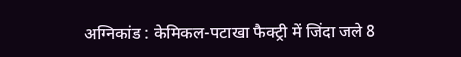अग्निकांड : केमिकल-पटाखा फैक्ट्री में जिंदा जले 8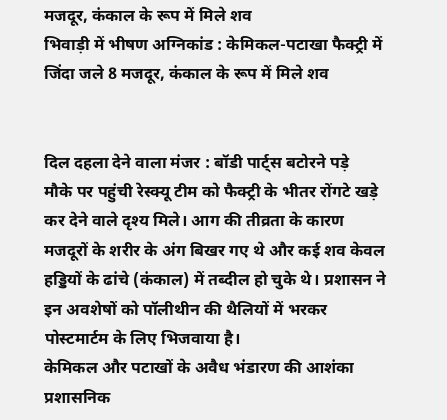मजदूर, कंकाल के रूप में मिले शव
भिवाड़ी में भीषण अग्निकांड : केमिकल-पटाखा फैक्ट्री में जिंदा जले 8 मजदूर, कंकाल के रूप में मिले शव


दिल दहला देने वाला मंजर : बॉडी पार्ट्स बटोरने पड़े
मौके पर पहुंची रेस्क्यू टीम को फैक्ट्री के भीतर रोंगटे खड़े कर देने वाले दृश्य मिले। आग की तीव्रता के कारण मजदूरों के शरीर के अंग बिखर गए थे और कई शव केवल हड्डियों के ढांचे (कंकाल) में तब्दील हो चुके थे। प्रशासन ने इन अवशेषों को पॉलीथीन की थैलियों में भरकर पोस्टमार्टम के लिए भिजवाया है।
केमिकल और पटाखों के अवैध भंडारण की आशंका
प्रशासनिक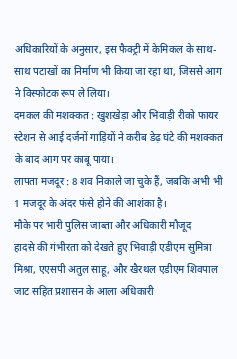अधिकारियों के अनुसार, इस फैक्ट्री में केमिकल के साथ-साथ पटाखों का निर्माण भी किया जा रहा था, जिससे आग ने विस्फोटक रूप ले लिया।
दमकल की मशक्कत : खुशखेड़ा और भिवाड़ी रीको फायर स्टेशन से आई दर्जनों गाड़ियों ने करीब डेढ़ घंटे की मशक्कत के बाद आग पर काबू पाया।
लापता मजदूर : 8 शव निकाले जा चुके हैं, जबकि अभी भी 1 मजदूर के अंदर फंसे होने की आशंका है।
मौके पर भारी पुलिस जाब्ता और अधिकारी मौजूद
हादसे की गंभीरता को देखते हुए भिवाड़ी एडीएम सुमित्रा मिश्रा, एएसपी अतुल साहू, और खैरथल एडीएम शिवपाल जाट सहित प्रशासन के आला अधिकारी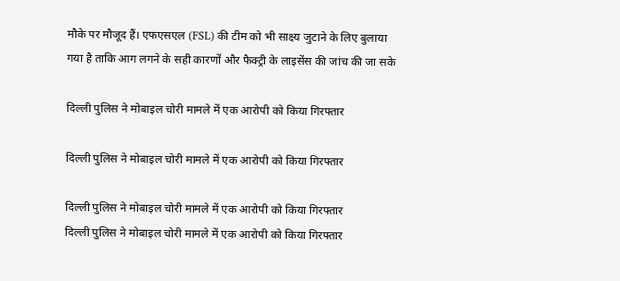मौके पर मौजूद हैं। एफएसएल (FSL) की टीम को भी साक्ष्य जुटाने के लिए बुलाया गया है ताकि आग लगने के सही कारणों और फैक्ट्री के लाइसेंस की जांच की जा सके

दिल्ली पुलिस ने मोबाइल चोरी मामले में एक आरोपी को किया गिरफ्तार

दिल्ली पुलिस ने मोबाइल चोरी मामले में एक आरोपी को किया गिरफ्तार

दिल्ली पुलिस ने मोबाइल चोरी मामले में एक आरोपी को किया गिरफ्तार
दिल्ली पुलिस ने मोबाइल चोरी मामले में एक आरोपी को किया गिरफ्तार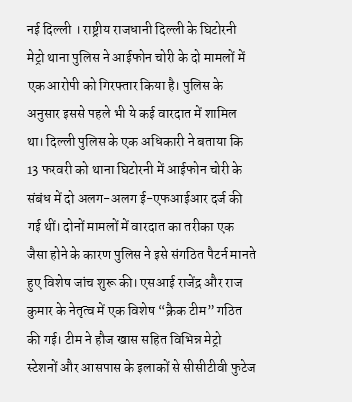नई दिल्ली । राष्ट्रीय राजधानी दिल्ली के घिटोरनी मेट्रो थाना पुलिस ने आईफोन चोरी के दो मामलों में एक आरोपी को गिरफ्तार किया है। पुलिस के अनुसार इससे पहले भी ये कई वारदात में शामिल था। दिल्ली पुलिस के एक अधिकारी ने बताया कि 13 फरवरी को थाना घिटोरनी में आईफोन चोरी के संबंध में दो अलग-अलग ई-एफआईआर दर्ज की गई थीं। दोनों मामलों में वारदात का तरीका एक जैसा होने के कारण पुलिस ने इसे संगठित पैटर्न मानते हुए विशेष जांच शुरू की। एसआई राजेंद्र और राज कुमार के नेतृत्व में एक विशेष “क्रैक टीम” गठित की गई। टीम ने हौज खास सहित विभिन्न मेट्रो स्टेशनों और आसपास के इलाकों से सीसीटीवी फुटेज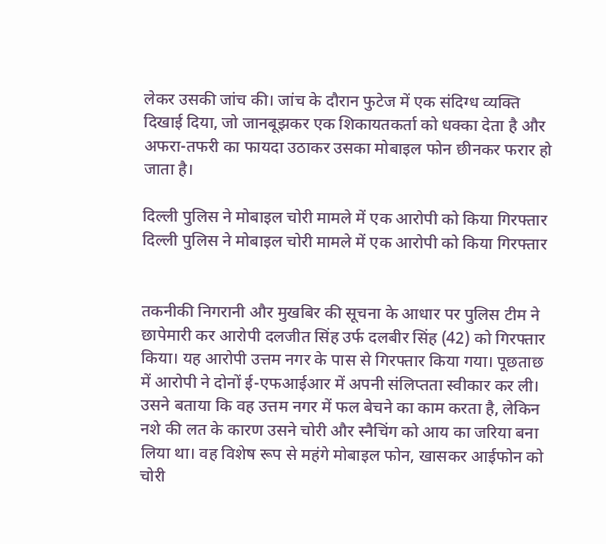लेकर उसकी जांच की। जांच के दौरान फुटेज में एक संदिग्ध व्यक्ति दिखाई दिया, जो जानबूझकर एक शिकायतकर्ता को धक्का देता है और अफरा-तफरी का फायदा उठाकर उसका मोबाइल फोन छीनकर फरार हो जाता है।

दिल्ली पुलिस ने मोबाइल चोरी मामले में एक आरोपी को किया गिरफ्तार
दिल्ली पुलिस ने मोबाइल चोरी मामले में एक आरोपी को किया गिरफ्तार


तकनीकी निगरानी और मुखबिर की सूचना के आधार पर पुलिस टीम ने छापेमारी कर आरोपी दलजीत सिंह उर्फ दलबीर सिंह (42) को गिरफ्तार किया। यह आरोपी उत्तम नगर के पास से गिरफ्तार किया गया। पूछताछ में आरोपी ने दोनों ई-एफआईआर में अपनी संलिप्तता स्वीकार कर ली। उसने बताया कि वह उत्तम नगर में फल बेचने का काम करता है, लेकिन नशे की लत के कारण उसने चोरी और स्नैचिंग को आय का जरिया बना लिया था। वह विशेष रूप से महंगे मोबाइल फोन, खासकर आईफोन को चोरी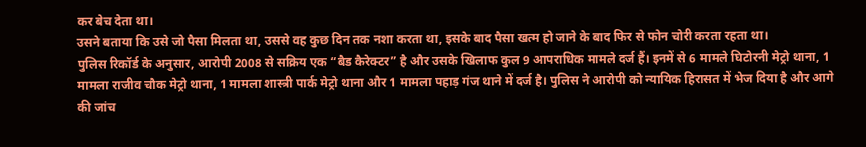कर बेच देता था।
उसने बताया कि उसे जो पैसा मिलता था, उससे वह कुछ दिन तक नशा करता था, इसके बाद पैसा खत्म हो जाने के बाद फिर से फोन चोरी करता रहता था।
पुलिस रिकॉर्ड के अनुसार, आरोपी 2008 से सक्रिय एक “बैड कैरेक्टर” है और उसके खिलाफ कुल 9 आपराधिक मामले दर्ज हैं। इनमें से 6 मामले घिटोरनी मेट्रो थाना, 1 मामला राजीव चौक मेट्रो थाना, 1 मामला शास्त्री पार्क मेट्रो थाना और 1 मामला पहाड़ गंज थाने में दर्ज है। पुलिस ने आरोपी को न्यायिक हिरासत में भेज दिया है और आगे की जांच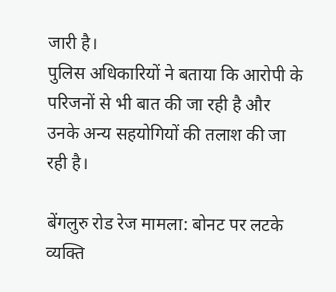जारी है।
पुलिस अधिकारियों ने बताया कि आरोपी के परिजनों से भी बात की जा रही है और उनके अन्य सहयोगियों की तलाश की जा रही है।

बेंगलुरु रोड रेज मामला: बोनट पर लटके व्यक्ति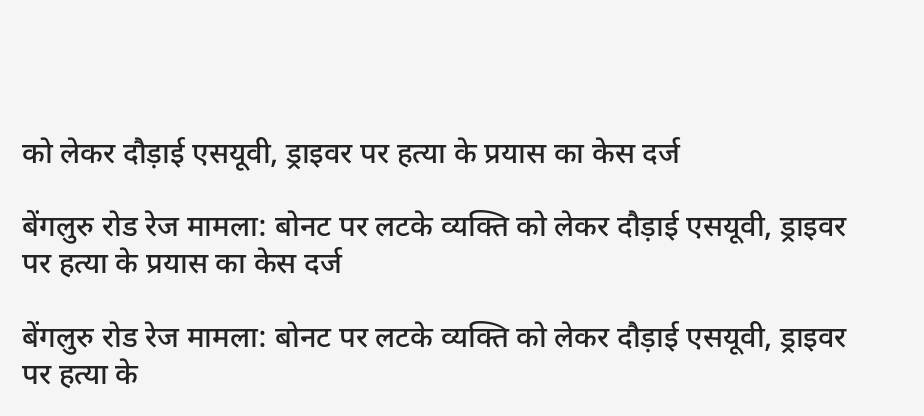को लेकर दौड़ाई एसयूवी, ड्राइवर पर हत्या के प्रयास का केस दर्ज

बेंगलुरु रोड रेज मामला: बोनट पर लटके व्यक्ति को लेकर दौड़ाई एसयूवी, ड्राइवर पर हत्या के प्रयास का केस दर्ज

बेंगलुरु रोड रेज मामला: बोनट पर लटके व्यक्ति को लेकर दौड़ाई एसयूवी, ड्राइवर पर हत्या के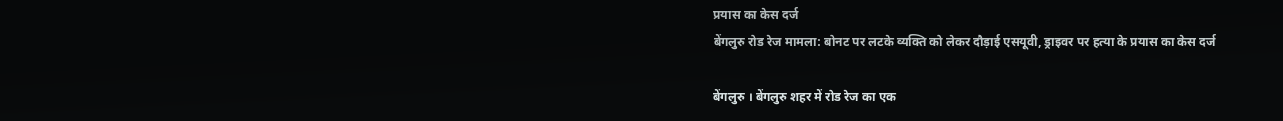प्रयास का केस दर्ज
बेंगलुरु रोड रेज मामला: बोनट पर लटके व्यक्ति को लेकर दौड़ाई एसयूवी, ड्राइवर पर हत्या के प्रयास का केस दर्ज

बेंगलुरु । बेंगलुरु शहर में रोड रेज का एक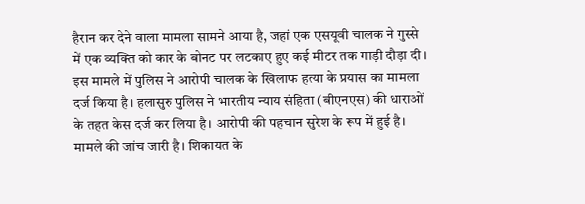हैरान कर देने वाला मामला सामने आया है, जहां एक एसयूवी चालक ने गुस्से में एक व्यक्ति को कार के बोनट पर लटकाए हुए कई मीटर तक गाड़ी दौड़ा दी। इस मामले में पुलिस ने आरोपी चालक के खिलाफ हत्या के प्रयास का मामला दर्ज किया है। हलासुरु पुलिस ने भारतीय न्याय संहिता (बीएनएस) की धाराओं के तहत केस दर्ज कर लिया है। आरोपी की पहचान सुरेश के रूप में हुई है। मामले की जांच जारी है। शिकायत के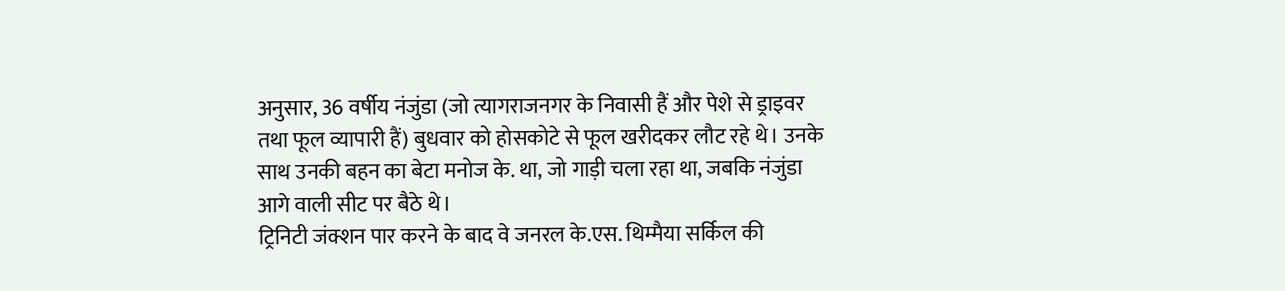अनुसार, 36 वर्षीय नंजुंडा (जो त्यागराजनगर के निवासी हैं और पेशे से ड्राइवर तथा फूल व्यापारी हैं) बुधवार को होसकोटे से फूल खरीदकर लौट रहे थे। उनके साथ उनकी बहन का बेटा मनोज के. था, जो गाड़ी चला रहा था, जबकि नंजुंडा आगे वाली सीट पर बैठे थे।
ट्रिनिटी जंक्शन पार करने के बाद वे जनरल के.एस. थिम्मैया सर्किल की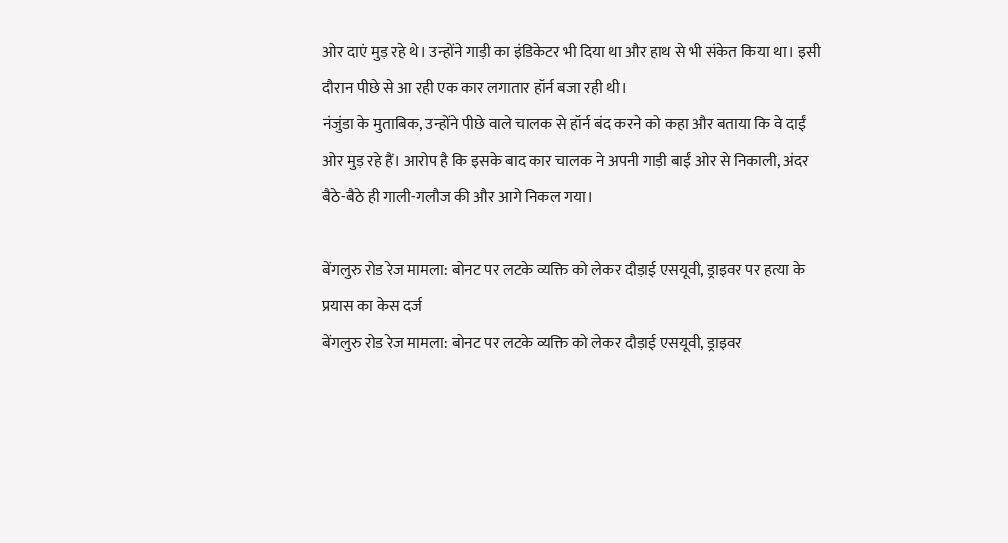ओर दाएं मुड़ रहे थे। उन्होंने गाड़ी का इंडिकेटर भी दिया था और हाथ से भी संकेत किया था। इसी दौरान पीछे से आ रही एक कार लगातार हॉर्न बजा रही थी।
नंजुंडा के मुताबिक, उन्होंने पीछे वाले चालक से हॉर्न बंद करने को कहा और बताया कि वे दाईं ओर मुड़ रहे हैं। आरोप है कि इसके बाद कार चालक ने अपनी गाड़ी बाईं ओर से निकाली, अंदर बैठे-बैठे ही गाली-गलौज की और आगे निकल गया।

बेंगलुरु रोड रेज मामला: बोनट पर लटके व्यक्ति को लेकर दौड़ाई एसयूवी, ड्राइवर पर हत्या के प्रयास का केस दर्ज
बेंगलुरु रोड रेज मामला: बोनट पर लटके व्यक्ति को लेकर दौड़ाई एसयूवी, ड्राइवर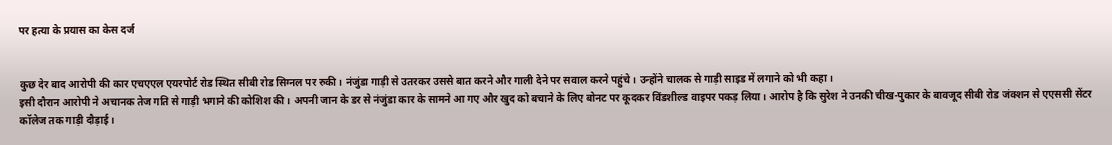पर हत्या के प्रयास का केस दर्ज


कुछ देर बाद आरोपी की कार एचएएल एयरपोर्ट रोड स्थित सीबी रोड सिग्नल पर रुकी। नंजुंडा गाड़ी से उतरकर उससे बात करने और गाली देने पर सवाल करने पहुंचे। उन्होंने चालक से गाड़ी साइड में लगाने को भी कहा।
इसी दौरान आरोपी ने अचानक तेज गति से गाड़ी भगाने की कोशिश की। अपनी जान के डर से नंजुंडा कार के सामने आ गए और खुद को बचाने के लिए बोनट पर कूदकर विंडशील्ड वाइपर पकड़ लिया। आरोप है कि सुरेश ने उनकी चीख-पुकार के बावजूद सीबी रोड जंक्शन से एएससी सेंटर कॉलेज तक गाड़ी दौड़ाई।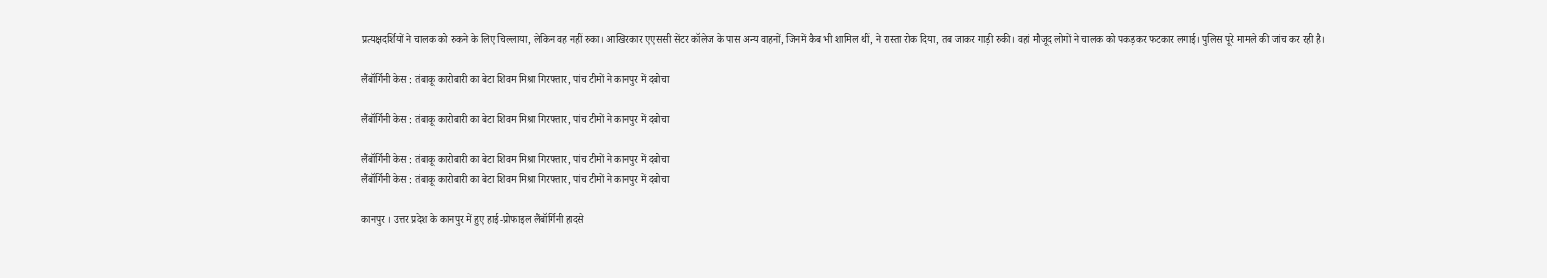प्रत्यक्षदर्शियों ने चालक को रुकने के लिए चिल्लाया, लेकिन वह नहीं रुका। आखिरकार एएससी सेंटर कॉलेज के पास अन्य वाहनों, जिनमें कैब भी शामिल थीं, ने रास्ता रोक दिया, तब जाकर गाड़ी रुकी। वहां मौजूद लोगों ने चालक को पकड़कर फटकार लगाई। पुलिस पूरे मामले की जांच कर रही है।

लैंबॉर्गिनी केस : तंबाकू कारोबारी का बेटा शिवम मिश्रा गिरफ्तार, पांच टीमों ने कानपुर में दबोचा

लैंबॉर्गिनी केस : तंबाकू कारोबारी का बेटा शिवम मिश्रा गिरफ्तार, पांच टीमों ने कानपुर में दबोचा

लैंबॉर्गिनी केस : तंबाकू कारोबारी का बेटा शिवम मिश्रा गिरफ्तार, पांच टीमों ने कानपुर में दबोचा
लैंबॉर्गिनी केस : तंबाकू कारोबारी का बेटा शिवम मिश्रा गिरफ्तार, पांच टीमों ने कानपुर में दबोचा

कानपुर । उत्तर प्रदेश के कानपुर में हुए हाई-प्रोफाइल लैंबॉर्गिनी हादसे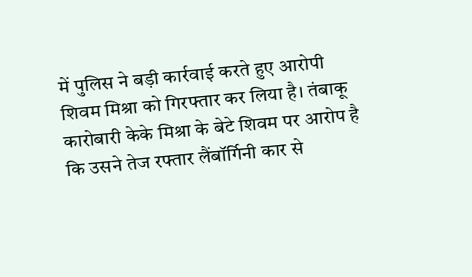में पुलिस ने बड़ी कार्रवाई करते हुए आरोपी शिवम मिश्रा को गिरफ्तार कर लिया है। तंबाकू कारोबारी केके मिश्रा के बेटे शिवम पर आरोप है कि उसने तेज रफ्तार लैंबॉर्गिनी कार से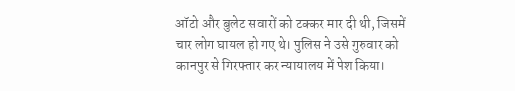ऑटो और बुलेट सवारों को टक्कर मार दी थी, जिसमें चार लोग घायल हो गए थे। पुलिस ने उसे गुरुवार को कानपुर से गिरफ्तार कर न्यायालय में पेश किया।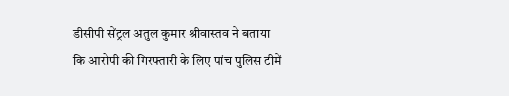डीसीपी सेंट्रल अतुल कुमार श्रीवास्तव ने बताया कि आरोपी की गिरफ्तारी के लिए पांच पुलिस टीमें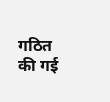गठित की गई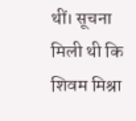थीं। सूचना मिली थी कि शिवम मिश्रा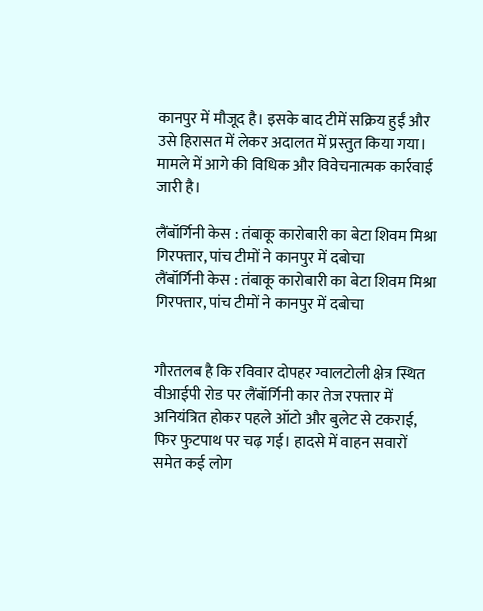कानपुर में मौजूद है। इसके बाद टीमें सक्रिय हुईं और उसे हिरासत में लेकर अदालत में प्रस्तुत किया गया। मामले में आगे की विधिक और विवेचनात्मक कार्रवाई जारी है।

लैंबॉर्गिनी केस : तंबाकू कारोबारी का बेटा शिवम मिश्रा गिरफ्तार, पांच टीमों ने कानपुर में दबोचा
लैंबॉर्गिनी केस : तंबाकू कारोबारी का बेटा शिवम मिश्रा गिरफ्तार, पांच टीमों ने कानपुर में दबोचा


गौरतलब है कि रविवार दोपहर ग्वालटोली क्षेत्र स्थित वीआईपी रोड पर लैंबॉर्गिनी कार तेज रफ्तार में अनियंत्रित होकर पहले ऑटो और बुलेट से टकराई, फिर फुटपाथ पर चढ़ गई। हादसे में वाहन सवारों समेत कई लोग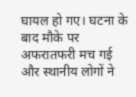घायल हो गए। घटना के बाद मौके पर अफरातफरी मच गई और स्थानीय लोगों ने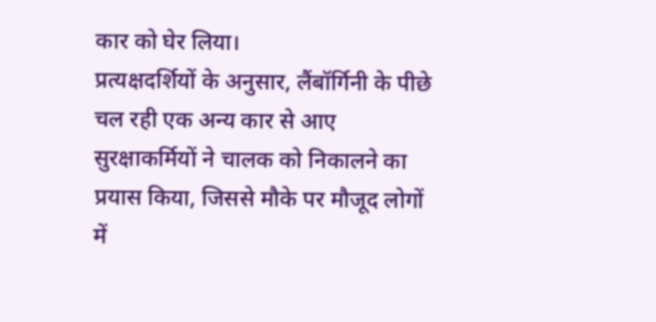कार को घेर लिया।
प्रत्यक्षदर्शियों के अनुसार, लैंबॉर्गिनी के पीछे चल रही एक अन्य कार से आए सुरक्षाकर्मियों ने चालक को निकालने का प्रयास किया, जिससे मौके पर मौजूद लोगों में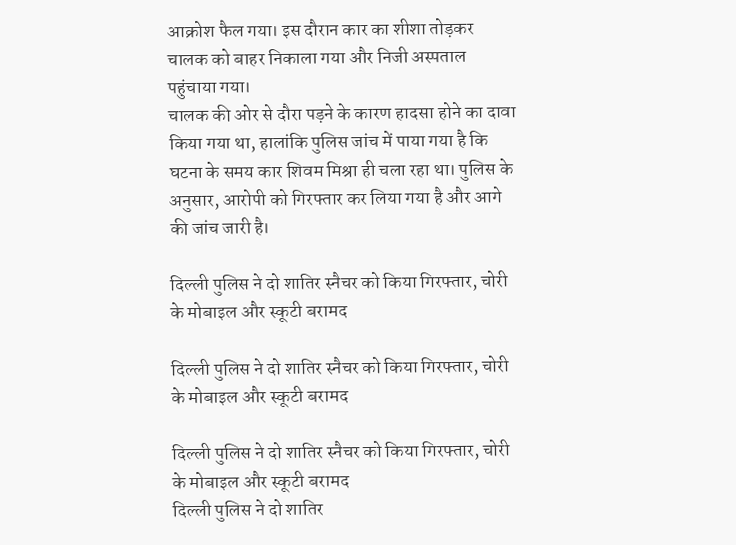आक्रोश फैल गया। इस दौरान कार का शीशा तोड़कर चालक को बाहर निकाला गया और निजी अस्पताल पहुंचाया गया।
चालक की ओर से दौरा पड़ने के कारण हादसा होने का दावा किया गया था, हालांकि पुलिस जांच में पाया गया है कि घटना के समय कार शिवम मिश्रा ही चला रहा था। पुलिस के अनुसार, आरोपी को गिरफ्तार कर लिया गया है और आगे की जांच जारी है।

दिल्ली पुलिस ने दो शातिर स्नैचर को किया गिरफ्तार, चोरी के मोबाइल और स्कूटी बरामद

दिल्ली पुलिस ने दो शातिर स्नैचर को किया गिरफ्तार, चोरी के मोबाइल और स्कूटी बरामद

दिल्ली पुलिस ने दो शातिर स्नैचर को किया गिरफ्तार, चोरी के मोबाइल और स्कूटी बरामद
दिल्ली पुलिस ने दो शातिर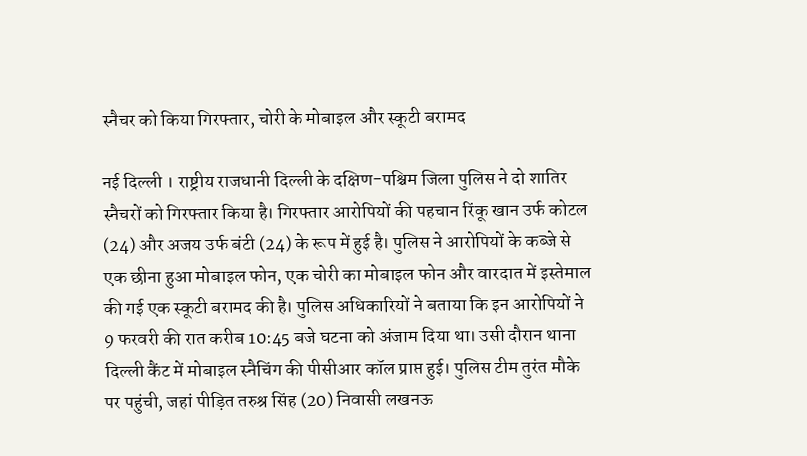स्नैचर को किया गिरफ्तार, चोरी के मोबाइल और स्कूटी बरामद

नई दिल्ली । राष्ट्रीय राजधानी दिल्ली के दक्षिण-पश्चिम जिला पुलिस ने दो शातिर स्नैचरों को गिरफ्तार किया है। गिरफ्तार आरोपियों की पहचान रिंकू खान उर्फ कोटल (24) और अजय उर्फ बंटी (24) के रूप में हुई है। पुलिस ने आरोपियों के कब्जे से एक छीना हुआ मोबाइल फोन, एक चोरी का मोबाइल फोन और वारदात में इस्तेमाल की गई एक स्कूटी बरामद की है। पुलिस अधिकारियों ने बताया कि इन आरोपियों ने 9 फरवरी की रात करीब 10:45 बजे घटना को अंजाम दिया था। उसी दौरान थाना दिल्ली कैंट में मोबाइल स्नैचिंग की पीसीआर कॉल प्राप्त हुई। पुलिस टीम तुरंत मौके पर पहुंची, जहां पीड़ित तरुश्र सिंह (20) निवासी लखनऊ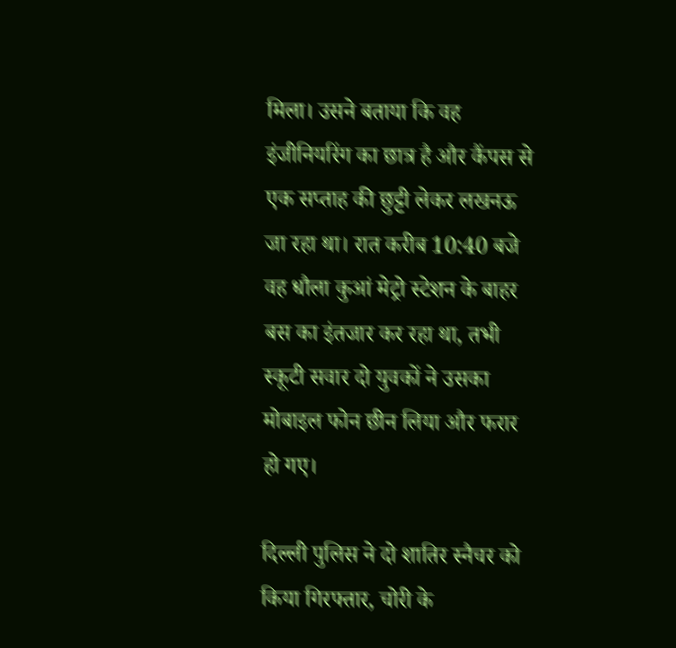मिला। उसने बताया कि वह इंजीनियरिंग का छात्र है और कैंपस से एक सप्ताह की छुट्टी लेकर लखनऊ जा रहा था। रात करीब 10:40 बजे वह धौला कुआं मेट्रो स्टेशन के बाहर बस का इंतजार कर रहा था, तभी स्कूटी सवार दो युवकों ने उसका मोबाइल फोन छीन लिया और फरार हो गए।

दिल्ली पुलिस ने दो शातिर स्नैचर को किया गिरफ्तार, चोरी के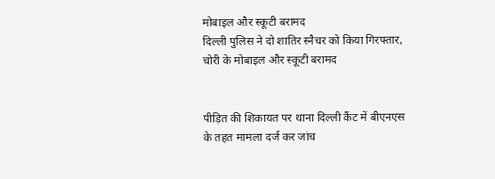मोबाइल और स्कूटी बरामद
दिल्ली पुलिस ने दो शातिर स्नैचर को किया गिरफ्तार, चोरी के मोबाइल और स्कूटी बरामद


पीड़ित की शिकायत पर थाना दिल्ली कैंट में बीएनएस के तहत मामला दर्ज कर जांच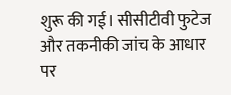शुरू की गई। सीसीटीवी फुटेज और तकनीकी जांच के आधार पर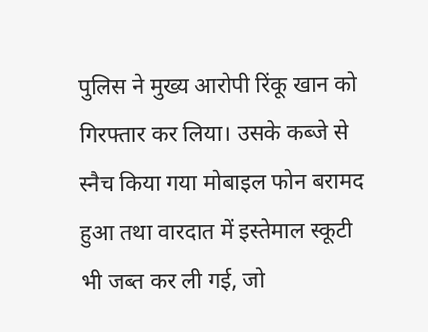पुलिस ने मुख्य आरोपी रिंकू खान को गिरफ्तार कर लिया। उसके कब्जे से स्नैच किया गया मोबाइल फोन बरामद हुआ तथा वारदात में इस्तेमाल स्कूटी भी जब्त कर ली गई, जो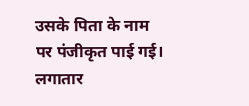उसके पिता के नाम पर पंजीकृत पाई गई।
लगातार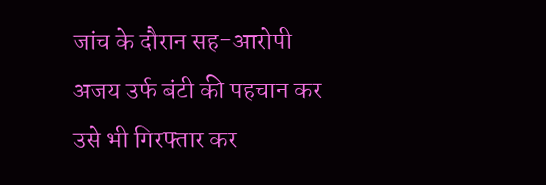जांच के दौरान सह-आरोपी अजय उर्फ बंटी की पहचान कर उसे भी गिरफ्तार कर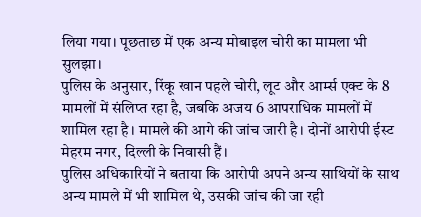लिया गया। पूछताछ में एक अन्य मोबाइल चोरी का मामला भी सुलझा।
पुलिस के अनुसार, रिंकू खान पहले चोरी, लूट और आर्म्स एक्ट के 8 मामलों में संलिप्त रहा है, जबकि अजय 6 आपराधिक मामलों में शामिल रहा है। मामले की आगे की जांच जारी है। दोनों आरोपी ईस्ट मेहरम नगर, दिल्ली के निवासी हैं।
पुलिस अधिकारियों ने बताया कि आरोपी अपने अन्य साथियों के साथ अन्य मामले में भी शामिल थे, उसकी जांच की जा रही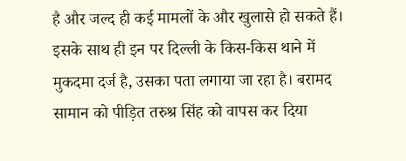है और जल्द ही कई मामलों के और खुलासे हो सकते हैं। इसके साथ ही इन पर दिल्ली के किस-किस थाने में मुकदमा दर्ज है, उसका पता लगाया जा रहा है। बरामद सामान को पीड़ित तरुश्र सिंह को वापस कर दिया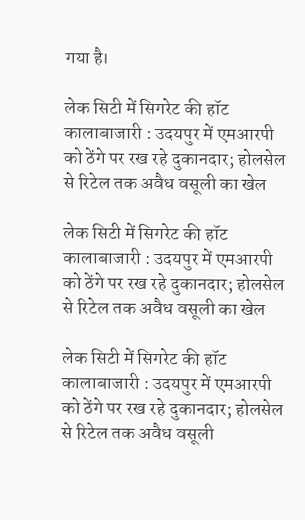गया है।

लेक सिटी में सिगरेट की हॉट कालाबाजारी : उदयपुर में एमआरपी को ठेंगे पर रख रहे दुकानदार; होलसेल से रिटेल तक अवैध वसूली का खेल

लेक सिटी में सिगरेट की हॉट कालाबाजारी : उदयपुर में एमआरपी को ठेंगे पर रख रहे दुकानदार; होलसेल से रिटेल तक अवैध वसूली का खेल

लेक सिटी में सिगरेट की हॉट कालाबाजारी : उदयपुर में एमआरपी को ठेंगे पर रख रहे दुकानदार; होलसेल से रिटेल तक अवैध वसूली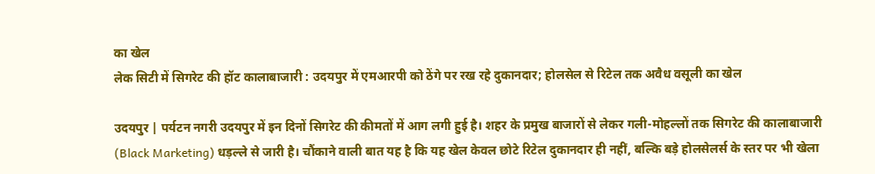का खेल
लेक सिटी में सिगरेट की हॉट कालाबाजारी : उदयपुर में एमआरपी को ठेंगे पर रख रहे दुकानदार; होलसेल से रिटेल तक अवैध वसूली का खेल

उदयपुर | पर्यटन नगरी उदयपुर में इन दिनों सिगरेट की कीमतों में आग लगी हुई है। शहर के प्रमुख बाजारों से लेकर गली-मोहल्लों तक सिगरेट की कालाबाजारी (Black Marketing) धड़ल्ले से जारी है। चौंकाने वाली बात यह है कि यह खेल केवल छोटे रिटेल दुकानदार ही नहीं, बल्कि बड़े होलसेलर्स के स्तर पर भी खेला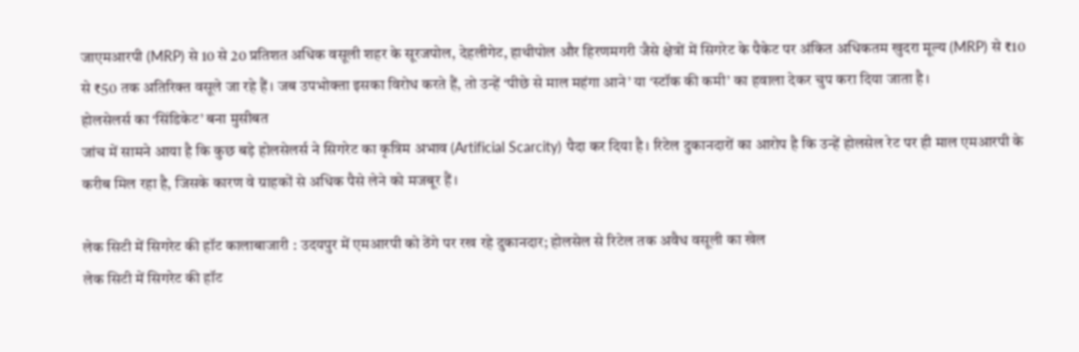जाएमआरपी (MRP) से 10 से 20 प्रतिशत अधिक वसूली शहर के सूरजपोल, देहलीगेट, हाथीपोल और हिरणमगरी जैसे क्षेत्रों में सिगरेट के पैकेट पर अंकित अधिकतम खुदरा मूल्य (MRP) से ₹10 से ₹50 तक अतिरिक्त वसूले जा रहे हैं। जब उपभोक्ता इसका विरोध करते हैं, तो उन्हें ‘पीछे से माल महंगा आने’ या ‘स्टॉक की कमी’ का हवाला देकर चुप करा दिया जाता है।
होलसेलर्स का ‘सिंडिकेट’ बना मुसीबत
जांच में सामने आया है कि कुछ बड़े होलसेलर्स ने सिगरेट का कृत्रिम अभाव (Artificial Scarcity) पैदा कर दिया है। रिटेल दुकानदारों का आरोप है कि उन्हें होलसेल रेट पर ही माल एमआरपी के करीब मिल रहा है, जिसके कारण वे ग्राहकों से अधिक पैसे लेने को मजबूर हैं।

लेक सिटी में सिगरेट की हॉट कालाबाजारी : उदयपुर में एमआरपी को ठेंगे पर रख रहे दुकानदार; होलसेल से रिटेल तक अवैध वसूली का खेल
लेक सिटी में सिगरेट की हॉट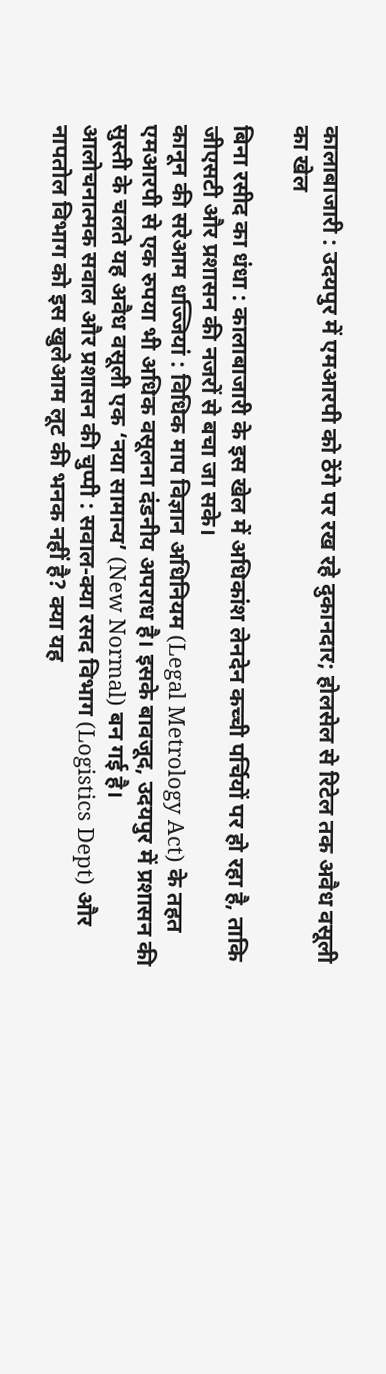कालाबाजारी : उदयपुर में एमआरपी को ठेंगे पर रख रहे दुकानदार; होलसेल से रिटेल तक अवैध वसूली का खेल

बिना रसीद का धंधा : कालाबाजारी के इस खेल में अधिकांश लेनदेन कच्ची पर्चियों पर हो रहा है, ताकि जीएसटी और प्रशासन की नजरों से बचा जा सके।
कानून की सरेआम धज्जियां : विधिक माप विज्ञान अधिनियम (Legal Metrology Act) के तहत एमआरपी से एक रुपया भी अधिक वसूलना दंडनीय अपराध है। इसके बावजूद, उदयपुर में प्रशासन की सुस्ती के चलते यह अवैध वसूली एक ‘नया सामान्य’ (New Normal) बन गई है।
आलोचनात्मक सवाल और प्रशासन की चुप्पी : सवाल-क्या रसद विभाग (Logistics Dept) और नापतोल विभाग को इस खुलेआम लूट की भनक नहीं है? क्या यह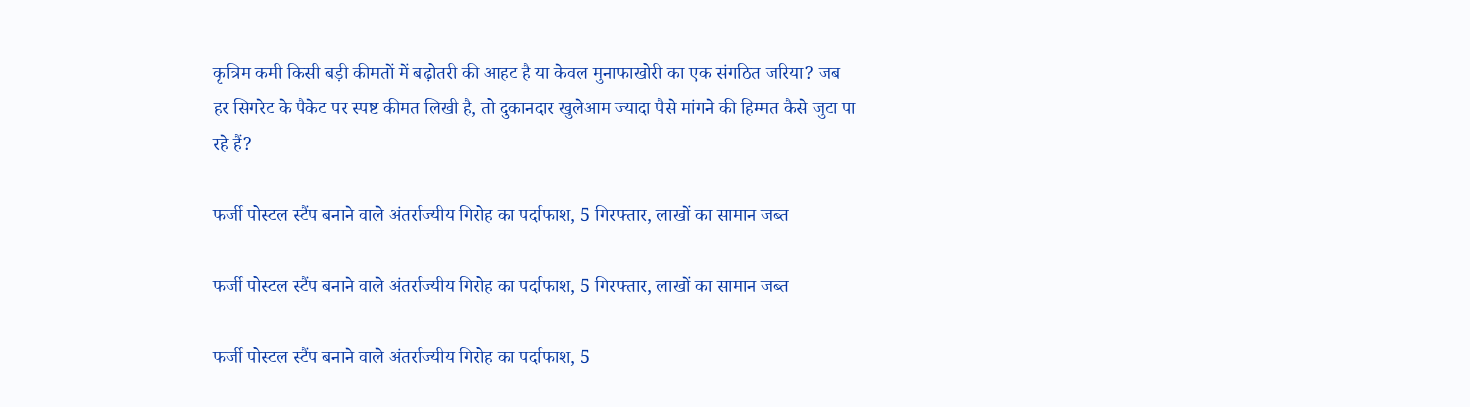कृत्रिम कमी किसी बड़ी कीमतों में बढ़ोतरी की आहट है या केवल मुनाफाखोरी का एक संगठित जरिया? जब हर सिगरेट के पैकेट पर स्पष्ट कीमत लिखी है, तो दुकानदार खुलेआम ज्यादा पैसे मांगने की हिम्मत कैसे जुटा पा रहे हैं?

फर्जी पोस्टल स्टैंप बनाने वाले अंतर्राज्यीय गिरोह का पर्दाफाश, 5 गिरफ्तार, लाखों का सामान जब्त

फर्जी पोस्टल स्टैंप बनाने वाले अंतर्राज्यीय गिरोह का पर्दाफाश, 5 गिरफ्तार, लाखों का सामान जब्त

फर्जी पोस्टल स्टैंप बनाने वाले अंतर्राज्यीय गिरोह का पर्दाफाश, 5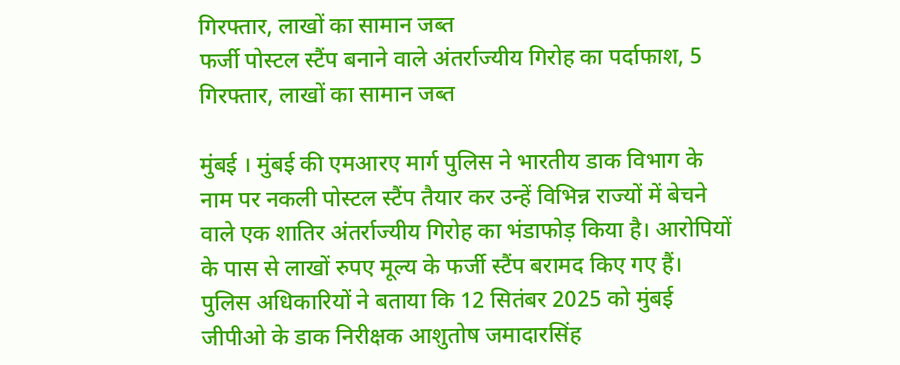गिरफ्तार, लाखों का सामान जब्त
फर्जी पोस्टल स्टैंप बनाने वाले अंतर्राज्यीय गिरोह का पर्दाफाश, 5 गिरफ्तार, लाखों का सामान जब्त

मुंबई । मुंबई की एमआरए मार्ग पुलिस ने भारतीय डाक विभाग के नाम पर नकली पोस्टल स्टैंप तैयार कर उन्हें विभिन्न राज्यों में बेचने वाले एक शातिर अंतर्राज्यीय गिरोह का भंडाफोड़ किया है। आरोपियों के पास से लाखों रुपए मूल्य के फर्जी स्टैंप बरामद किए गए हैं। पुलिस अधिकारियों ने बताया कि 12 सितंबर 2025 को मुंबई जीपीओ के डाक निरीक्षक आशुतोष जमादारसिंह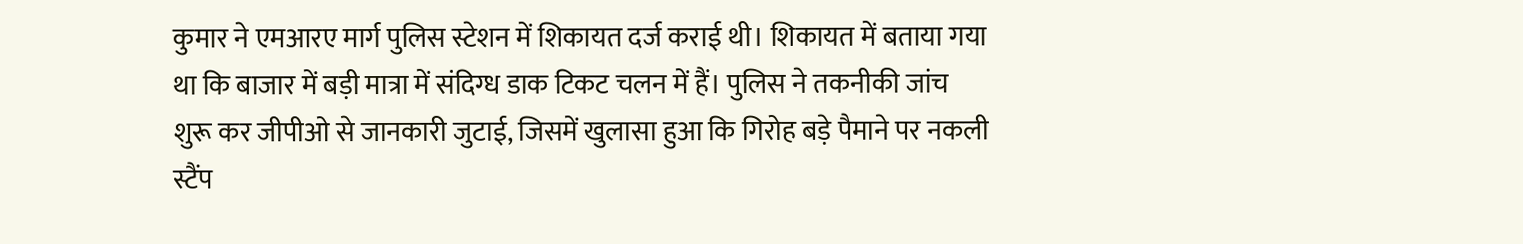कुमार ने एमआरए मार्ग पुलिस स्टेशन में शिकायत दर्ज कराई थी। शिकायत में बताया गया था कि बाजार में बड़ी मात्रा में संदिग्ध डाक टिकट चलन में हैं। पुलिस ने तकनीकी जांच शुरू कर जीपीओ से जानकारी जुटाई, जिसमें खुलासा हुआ कि गिरोह बड़े पैमाने पर नकली स्टैंप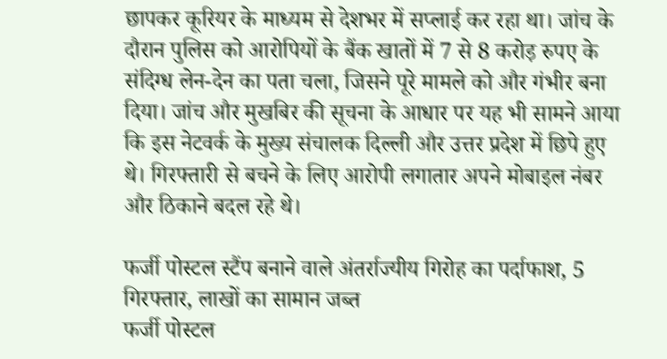छापकर कूरियर के माध्यम से देशभर में सप्लाई कर रहा था। जांच के दौरान पुलिस को आरोपियों के बैंक खातों में 7 से 8 करोड़ रुपए के संदिग्ध लेन-देन का पता चला, जिसने पूरे मामले को और गंभीर बना दिया। जांच और मुखबिर की सूचना के आधार पर यह भी सामने आया कि इस नेटवर्क के मुख्य संचालक दिल्ली और उत्तर प्रदेश में छिपे हुए थे। गिरफ्तारी से बचने के लिए आरोपी लगातार अपने मोबाइल नंबर और ठिकाने बदल रहे थे।

फर्जी पोस्टल स्टैंप बनाने वाले अंतर्राज्यीय गिरोह का पर्दाफाश, 5 गिरफ्तार, लाखों का सामान जब्त
फर्जी पोस्टल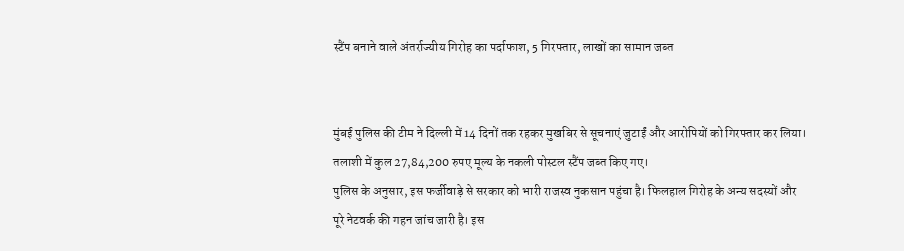स्टैंप बनाने वाले अंतर्राज्यीय गिरोह का पर्दाफाश, 5 गिरफ्तार, लाखों का सामान जब्त


मुंबई पुलिस की टीम ने दिल्ली में 14 दिनों तक रहकर मुखबिर से सूचनाएं जुटाईं और आरोपियों को गिरफ्तार कर लिया। तलाशी में कुल 27,84,200 रुपए मूल्य के नकली पोस्टल स्टैंप जब्त किए गए।
पुलिस के अनुसार, इस फर्जीवाड़े से सरकार को भारी राजस्व नुकसान पहुंचा है। फिलहाल गिरोह के अन्य सदस्यों और पूरे नेटवर्क की गहन जांच जारी है। इस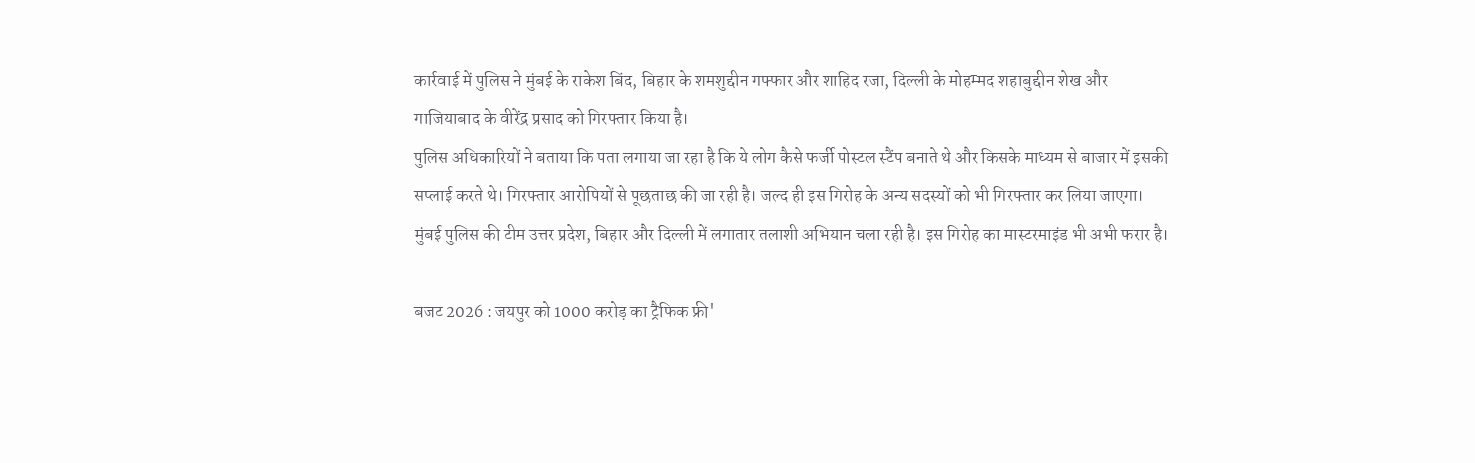कार्रवाई में पुलिस ने मुंबई के राकेश बिंद, बिहार के शमशुद्दीन गफ्फार और शाहिद रजा, दिल्ली के मोहम्मद शहाबुद्दीन शेख और गाजियाबाद के वीरेंद्र प्रसाद को गिरफ्तार किया है।
पुलिस अधिकारियों ने बताया कि पता लगाया जा रहा है कि ये लोग कैसे फर्जी पोस्टल स्टैंप बनाते थे और किसके माध्यम से बाजार में इसकी सप्लाई करते थे। गिरफ्तार आरोपियों से पूछताछ की जा रही है। जल्द ही इस गिरोह के अन्य सदस्यों को भी गिरफ्तार कर लिया जाएगा। मुंबई पुलिस की टीम उत्तर प्रदेश, बिहार और दिल्ली में लगातार तलाशी अभियान चला रही है। इस गिरोह का मास्टरमाइंड भी अभी फरार है।

बजट 2026 : जयपुर को 1000 करोड़ का ट्रैफिक फ्री'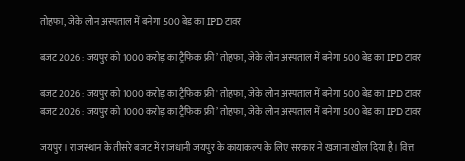तोहफा, जेके लोन अस्पताल में बनेगा 500 बेड का IPD टावर

बजट 2026 : जयपुर को 1000 करोड़ का ट्रैफिक फ्री’ तोहफा, जेके लोन अस्पताल में बनेगा 500 बेड का IPD टावर

बजट 2026 : जयपुर को 1000 करोड़ का ट्रैफिक फ्री' तोहफा, जेके लोन अस्पताल में बनेगा 500 बेड का IPD टावर
बजट 2026 : जयपुर को 1000 करोड़ का ट्रैफिक फ्री’ तोहफा, जेके लोन अस्पताल में बनेगा 500 बेड का IPD टावर

जयपुर। राजस्थान के तीसरे बजट में राजधानी जयपुर के कायाकल्प के लिए सरकार ने खजाना खोल दिया है। वित्त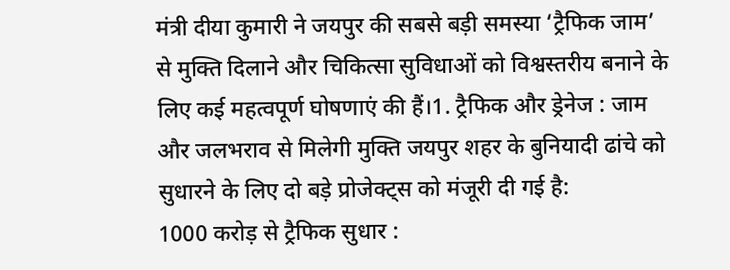मंत्री दीया कुमारी ने जयपुर की सबसे बड़ी समस्या ‘ट्रैफिक जाम’ से मुक्ति दिलाने और चिकित्सा सुविधाओं को विश्वस्तरीय बनाने के लिए कई महत्वपूर्ण घोषणाएं की हैं।1. ट्रैफिक और ड्रेनेज : जाम और जलभराव से मिलेगी मुक्ति जयपुर शहर के बुनियादी ढांचे को सुधारने के लिए दो बड़े प्रोजेक्ट्स को मंजूरी दी गई है:
1000 करोड़ से ट्रैफिक सुधार :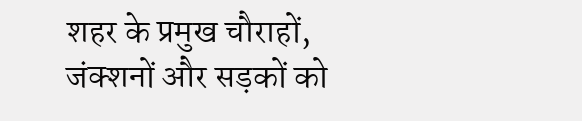शहर के प्रमुख चौराहों, जंक्शनों और सड़कों को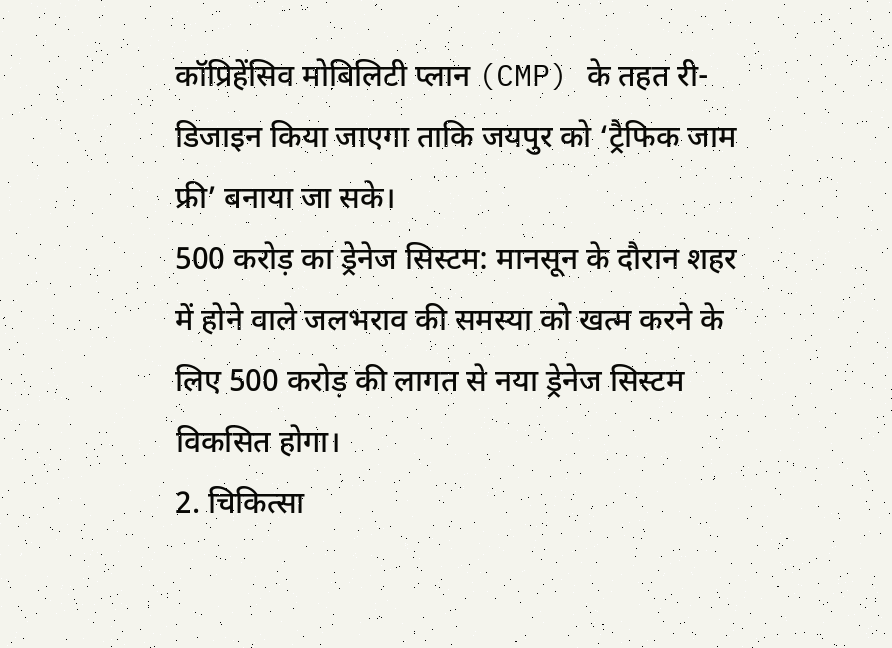कॉप्रिहेंसिव मोबिलिटी प्लान (CMP) के तहत री-डिजाइन किया जाएगा ताकि जयपुर को ‘ट्रैफिक जाम फ्री’ बनाया जा सके।
500 करोड़ का ड्रेनेज सिस्टम: मानसून के दौरान शहर में होने वाले जलभराव की समस्या को खत्म करने के लिए 500 करोड़ की लागत से नया ड्रेनेज सिस्टम विकसित होगा।
2. चिकित्सा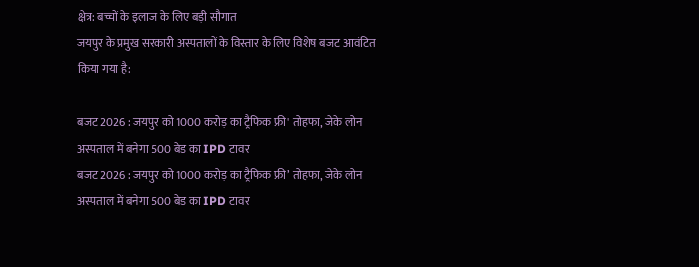क्षेत्र: बच्चों के इलाज के लिए बड़ी सौगात
जयपुर के प्रमुख सरकारी अस्पतालों के विस्तार के लिए विशेष बजट आवंटित किया गया है:

बजट 2026 : जयपुर को 1000 करोड़ का ट्रैफिक फ्री' तोहफा, जेके लोन अस्पताल में बनेगा 500 बेड का IPD टावर
बजट 2026 : जयपुर को 1000 करोड़ का ट्रैफिक फ्री’ तोहफा, जेके लोन अस्पताल में बनेगा 500 बेड का IPD टावर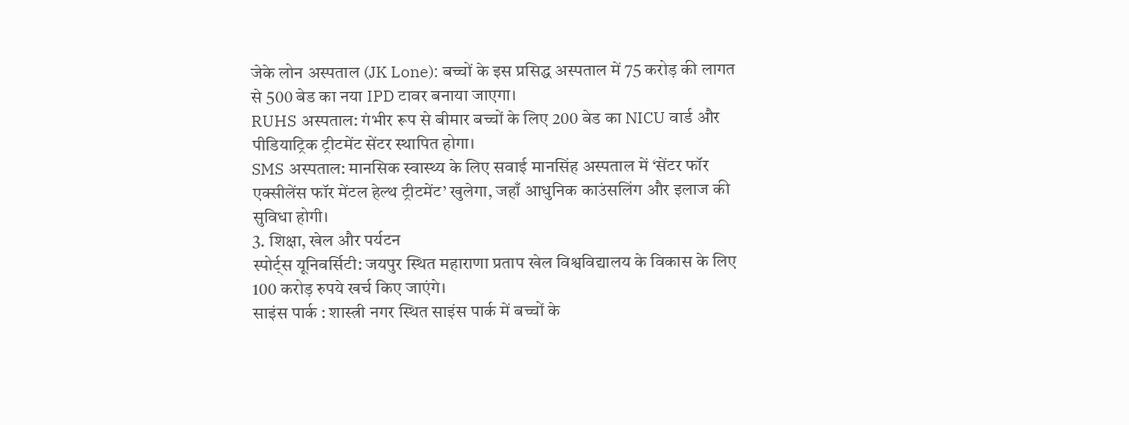जेके लोन अस्पताल (JK Lone): बच्चों के इस प्रसिद्ध अस्पताल में 75 करोड़ की लागत से 500 बेड का नया IPD टावर बनाया जाएगा।
RUHS अस्पताल: गंभीर रूप से बीमार बच्चों के लिए 200 बेड का NICU वार्ड और पीडियाट्रिक ट्रीटमेंट सेंटर स्थापित होगा।
SMS अस्पताल: मानसिक स्वास्थ्य के लिए सवाई मानसिंह अस्पताल में ‘सेंटर फॉर एक्सीलेंस फॉर मेंटल हेल्थ ट्रीटमेंट’ खुलेगा, जहाँ आधुनिक काउंसलिंग और इलाज की सुविधा होगी।
3. शिक्षा, खेल और पर्यटन
स्पोर्ट्स यूनिवर्सिटी: जयपुर स्थित महाराणा प्रताप खेल विश्वविद्यालय के विकास के लिए 100 करोड़ रुपये खर्च किए जाएंगे।
साइंस पार्क : शास्त्री नगर स्थित साइंस पार्क में बच्चों के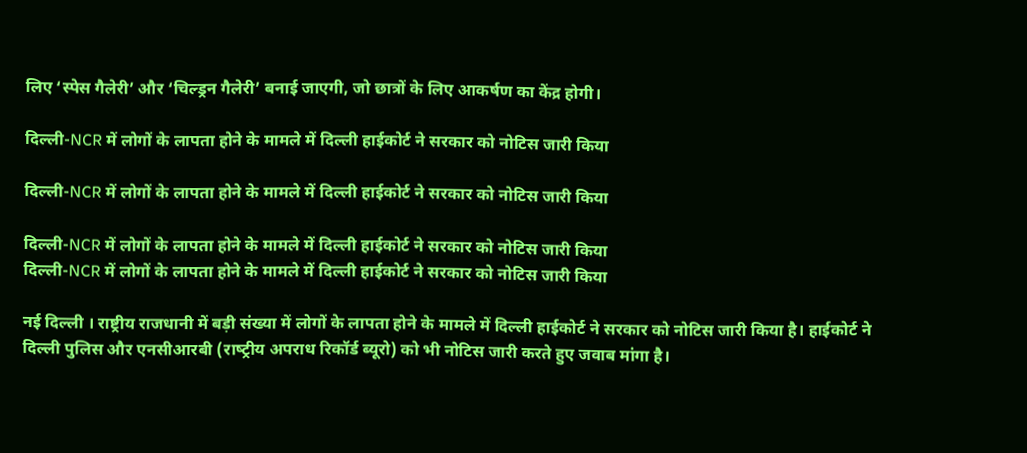लिए ‘स्पेस गैलेरी’ और ‘चिल्ड्रन गैलेरी’ बनाई जाएगी, जो छात्रों के लिए आकर्षण का केंद्र होगी।

दिल्ली-NCR में लोगों के लापता होने के मामले में दिल्ली हाईकोर्ट ने सरकार को नोटिस जारी किया

दिल्ली-NCR में लोगों के लापता होने के मामले में दिल्ली हाईकोर्ट ने सरकार को नोटिस जारी किया

दिल्ली-NCR में लोगों के लापता होने के मामले में दिल्ली हाईकोर्ट ने सरकार को नोटिस जारी किया
दिल्ली-NCR में लोगों के लापता होने के मामले में दिल्ली हाईकोर्ट ने सरकार को नोटिस जारी किया

नई दिल्ली । राष्ट्रीय राजधानी में बड़ी संख्या में लोगों के लापता होने के मामले में दिल्ली हाईकोर्ट ने सरकार को नोटिस जारी किया है। हाईकोर्ट ने दिल्ली पुलिस और एनसीआरबी (राष्‍ट्रीय अपराध रिकॉर्ड ब्‍यूरो) को भी नोटिस जारी करते हुए जवाब मांगा है।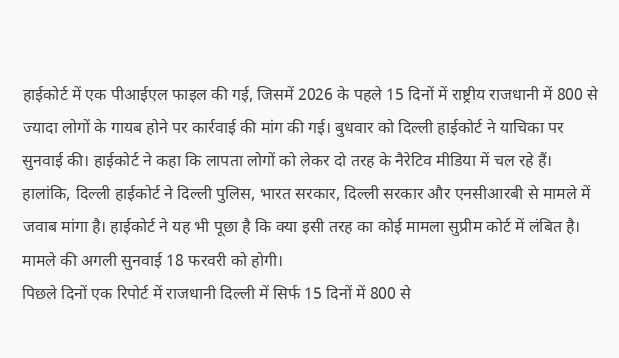हाईकोर्ट में एक पीआईएल फाइल की गई, जिसमें 2026 के पहले 15 दिनों में राष्ट्रीय राजधानी में 800 से ज्यादा लोगों के गायब होने पर कार्रवाई की मांग की गई। बुधवार को दिल्ली हाईकोर्ट ने याचिका पर सुनवाई की। हाईकोर्ट ने कहा कि लापता लोगों को लेकर दो तरह के नैरेटिव मीडिया में चल रहे हैं। हालांकि, दिल्ली हाईकोर्ट ने दिल्ली पुलिस, भारत सरकार, दिल्ली सरकार और एनसीआरबी से मामले में जवाब मांगा है। हाईकोर्ट ने यह भी पूछा है कि क्या इसी तरह का कोई मामला सुप्रीम कोर्ट में लंबित है। मामले की अगली सुनवाई 18 फरवरी को होगी।
पिछले दिनों एक रिपोर्ट में राजधानी दिल्ली में सिर्फ 15 दिनों में 800 से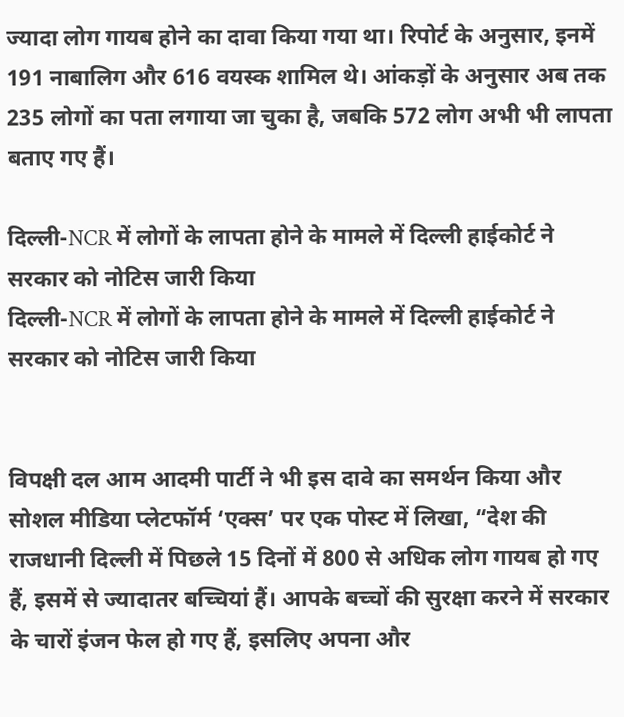ज्यादा लोग गायब होने का दावा किया गया था। रिपोर्ट के अनुसार, इनमें 191 नाबालिग और 616 वयस्क शामिल थे। आंकड़ों के अनुसार अब तक 235 लोगों का पता लगाया जा चुका है, जबकि 572 लोग अभी भी लापता बताए गए हैं।

दिल्ली-NCR में लोगों के लापता होने के मामले में दिल्ली हाईकोर्ट ने सरकार को नोटिस जारी किया
दिल्ली-NCR में लोगों के लापता होने के मामले में दिल्ली हाईकोर्ट ने सरकार को नोटिस जारी किया


विपक्षी दल आम आदमी पार्टी ने भी इस दावे का समर्थन किया और सोशल मीडिया प्लेटफॉर्म ‘एक्स’ पर एक पोस्ट में लिखा, “देश की राजधानी दिल्ली में पिछले 15 दिनों में 800 से अधिक लोग गायब हो गए हैं, इसमें से ज्यादातर बच्चियां हैं। आपके बच्चों की सुरक्षा करने में सरकार के चारों इंजन फेल हो गए हैं, इसलिए अपना और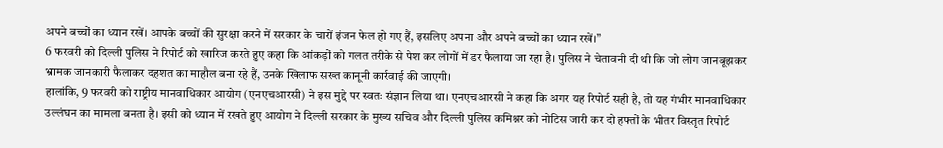अपने बच्चों का ध्यान रखें। आपके बच्चों की सुरक्षा करने में सरकार के चारों इंजन फेल हो गए हैं, इसलिए अपना और अपने बच्चों का ध्यान रखें।”
6 फरवरी को दिल्ली पुलिस ने रिपोर्ट को खारिज करते हुए कहा कि आंकड़ों को गलत तरीके से पेश कर लोगों में डर फैलाया जा रहा है। पुलिस ने चेतावनी दी थी कि जो लोग जानबूझकर भ्रामक जानकारी फैलाकर दहशत का माहौल बना रहे हैं, उनके खिलाफ सख्त कानूनी कार्रवाई की जाएगी।
हालांकि, 9 फरवरी को राष्ट्रीय मानवाधिकार आयोग (एनएचआरसी) ने इस मुद्दे पर स्वतः संज्ञान लिया था। एनएचआरसी ने कहा कि अगर यह रिपोर्ट सही है, तो यह गंभीर मानवाधिकार उल्लंघन का मामला बनता है। इसी को ध्यान में रखते हुए आयोग ने दिल्ली सरकार के मुख्य सचिव और दिल्ली पुलिस कमिश्नर को नोटिस जारी कर दो हफ्तों के भीतर विस्तृत रिपोर्ट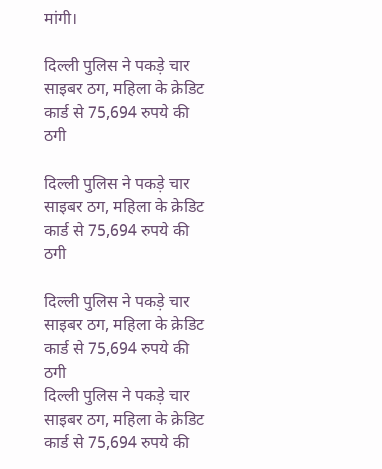मांगी।

दिल्ली पुलिस ने पकड़े चार साइबर ठग, महिला के क्रेडिट कार्ड से 75,694 रुपये की ठगी

दिल्ली पुलिस ने पकड़े चार साइबर ठग, महिला के क्रेडिट कार्ड से 75,694 रुपये की ठगी

दिल्ली पुलिस ने पकड़े चार साइबर ठग, महिला के क्रेडिट कार्ड से 75,694 रुपये की ठगी
दिल्ली पुलिस ने पकड़े चार साइबर ठग, महिला के क्रेडिट कार्ड से 75,694 रुपये की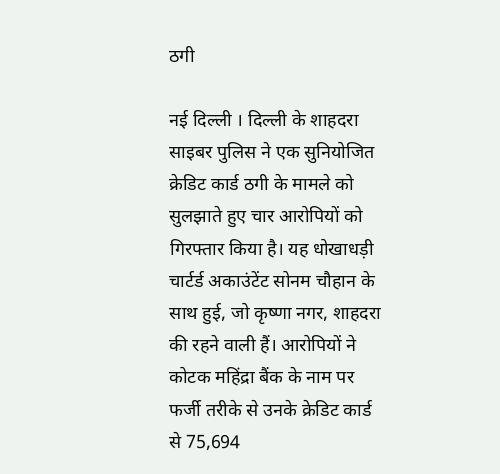ठगी

नई दिल्ली । दिल्ली के शाहदरा साइबर पुलिस ने एक सुनियोजित क्रेडिट कार्ड ठगी के मामले को सुलझाते हुए चार आरोपियों को गिरफ्तार किया है। यह धोखाधड़ी चार्टर्ड अकाउंटेंट सोनम चौहान के साथ हुई, जो कृष्णा नगर, शाहदरा की रहने वाली हैं। आरोपियों ने कोटक महिंद्रा बैंक के नाम पर फर्जी तरीके से उनके क्रेडिट कार्ड से 75,694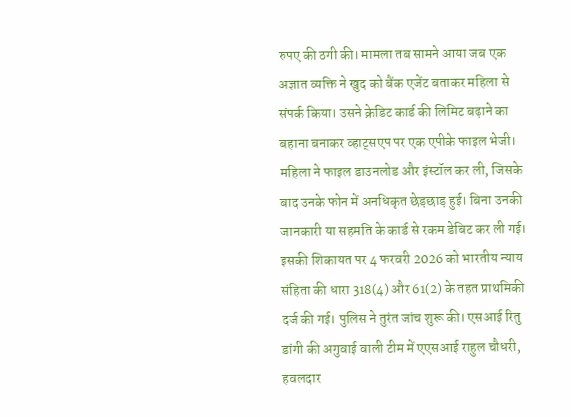रुपए की ठगी की। मामला तब सामने आया जब एक अज्ञात व्यक्ति ने खुद को बैंक एजेंट बताकर महिला से संपर्क किया। उसने क्रेडिट कार्ड की लिमिट बढ़ाने का बहाना बनाकर व्हाट्सएप पर एक एपीके फाइल भेजी। महिला ने फाइल डाउनलोड और इंस्टॉल कर ली, जिसके बाद उनके फोन में अनधिकृत छेड़छाड़ हुई। बिना उनकी जानकारी या सहमति के कार्ड से रकम डेबिट कर ली गई। इसकी शिकायत पर 4 फरवरी 2026 को भारतीय न्याय संहिता की धारा 318(4) और 61(2) के तहत प्राथमिकी दर्ज की गई। पुलिस ने तुरंत जांच शुरू की। एसआई रितु डांगी की अगुवाई वाली टीम में एएसआई राहुल चौधरी, हवलदार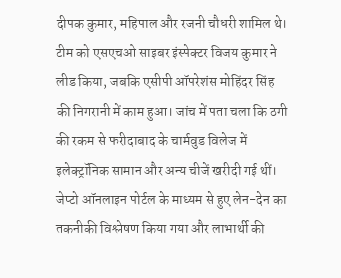दीपक कुमार, महिपाल और रजनी चौधरी शामिल थे। टीम को एसएचओ साइबर इंस्पेक्टर विजय कुमार ने लीड किया, जबकि एसीपी ऑपरेशंस मोहिंदर सिंह की निगरानी में काम हुआ। जांच में पता चला कि ठगी की रकम से फरीदाबाद के चार्मवुड विलेज में इलेक्ट्रॉनिक सामान और अन्य चीजें खरीदी गई थीं। जेप्टो ऑनलाइन पोर्टल के माध्यम से हुए लेन-देन का तकनीकी विश्लेषण किया गया और लाभार्थी की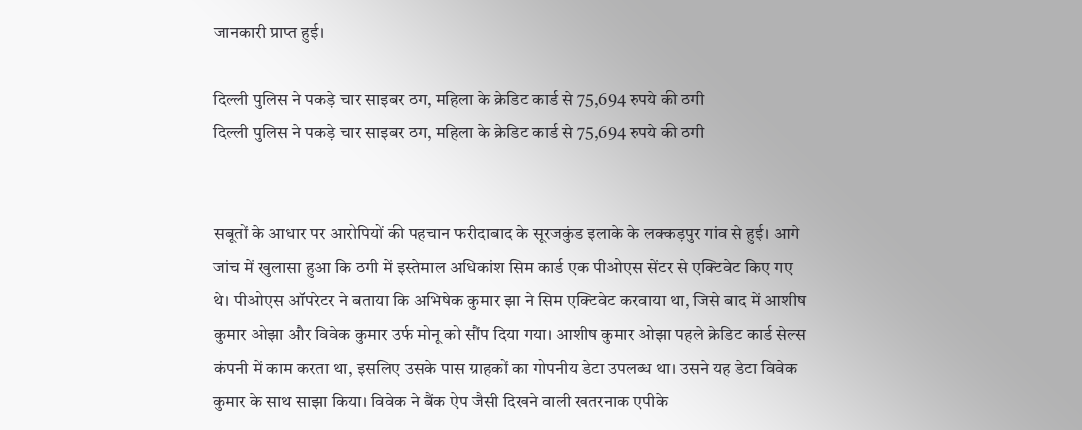जानकारी प्राप्त हुई।

दिल्ली पुलिस ने पकड़े चार साइबर ठग, महिला के क्रेडिट कार्ड से 75,694 रुपये की ठगी
दिल्ली पुलिस ने पकड़े चार साइबर ठग, महिला के क्रेडिट कार्ड से 75,694 रुपये की ठगी


सबूतों के आधार पर आरोपियों की पहचान फरीदाबाद के सूरजकुंड इलाके के लक्कड़पुर गांव से हुई। आगे जांच में खुलासा हुआ कि ठगी में इस्तेमाल अधिकांश सिम कार्ड एक पीओएस सेंटर से एक्टिवेट किए गए थे। पीओएस ऑपरेटर ने बताया कि अभिषेक कुमार झा ने सिम एक्टिवेट करवाया था, जिसे बाद में आशीष कुमार ओझा और विवेक कुमार उर्फ मोनू को सौंप दिया गया। आशीष कुमार ओझा पहले क्रेडिट कार्ड सेल्स कंपनी में काम करता था, इसलिए उसके पास ग्राहकों का गोपनीय डेटा उपलब्ध था। उसने यह डेटा विवेक कुमार के साथ साझा किया। विवेक ने बैंक ऐप जैसी दिखने वाली खतरनाक एपीके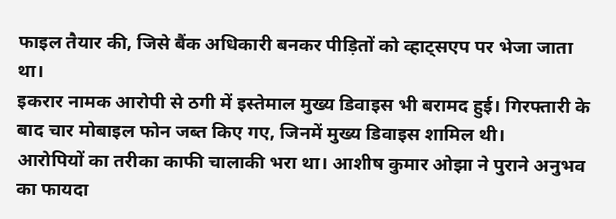फाइल तैयार की, जिसे बैंक अधिकारी बनकर पीड़ितों को व्हाट्सएप पर भेजा जाता था।
इकरार नामक आरोपी से ठगी में इस्तेमाल मुख्य डिवाइस भी बरामद हुई। गिरफ्तारी के बाद चार मोबाइल फोन जब्त किए गए, जिनमें मुख्य डिवाइस शामिल थी।
आरोपियों का तरीका काफी चालाकी भरा था। आशीष कुमार ओझा ने पुराने अनुभव का फायदा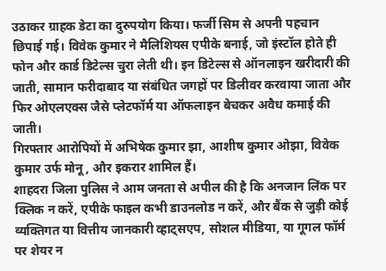उठाकर ग्राहक डेटा का दुरुपयोग किया। फर्जी सिम से अपनी पहचान छिपाई गई। विवेक कुमार ने मैलिशियस एपीके बनाई, जो इंस्टॉल होते ही फोन और कार्ड डिटेल्स चुरा लेती थी। इन डिटेल्स से ऑनलाइन खरीदारी की जाती, सामान फरीदाबाद या संबंधित जगहों पर डिलीवर करवाया जाता और फिर ओएलएक्स जैसे प्लेटफॉर्म या ऑफलाइन बेचकर अवैध कमाई की जाती।
गिरफ्तार आरोपियों में अभिषेक कुमार झा, आशीष कुमार ओझा, विवेक कुमार उर्फ मोनू, और इकरार शामिल हैं।
शाहदरा जिला पुलिस ने आम जनता से अपील की है कि अनजान लिंक पर क्लिक न करें, एपीके फाइल कभी डाउनलोड न करें, और बैंक से जुड़ी कोई व्यक्तिगत या वित्तीय जानकारी व्हाट्सएप, सोशल मीडिया, या गूगल फॉर्म पर शेयर न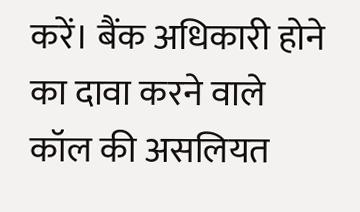करें। बैंक अधिकारी होने का दावा करने वाले कॉल की असलियत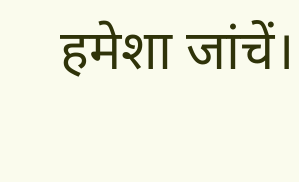हमेशा जांचें।